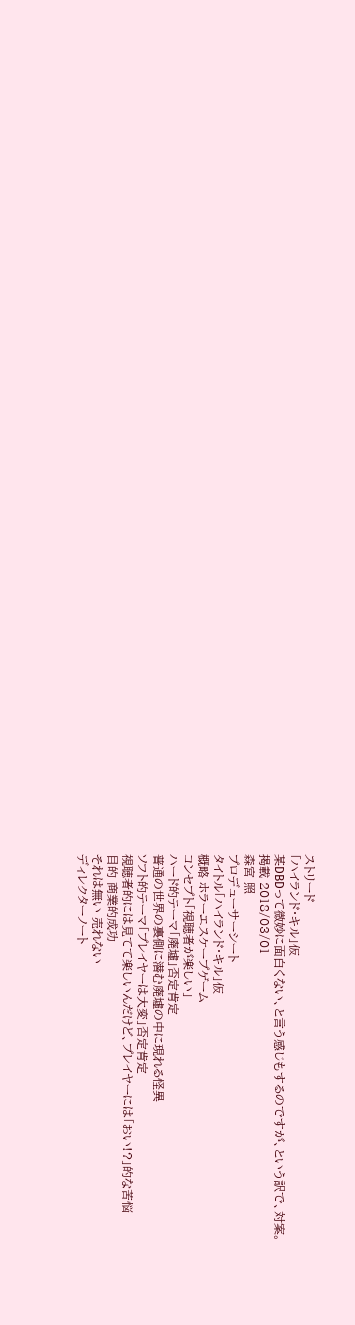ストリード
「ハイランド・キル」仮
某DBDって微妙に面白くない、と言う感じもするのですが、という訳で、対案。
掲載 2018/03/01
森宮 照
プロデューサーシート
タイトル「ハイランド・キル」仮
概略 ホラーエスケープゲーム
コンセプト「視聴者が楽しい」
ハード的テーマ「廃墟」否定肯定
普通の世界の裏側に潜む廃墟の中に現れる怪異
ソフト的テーマ「プレイヤーは大変」否定肯定
視聴者的には見てて楽しいんだけど、プレイヤーには「おい!?」的な苦悩
目的 商業的成功
それは無い 売れない
ディレクターノート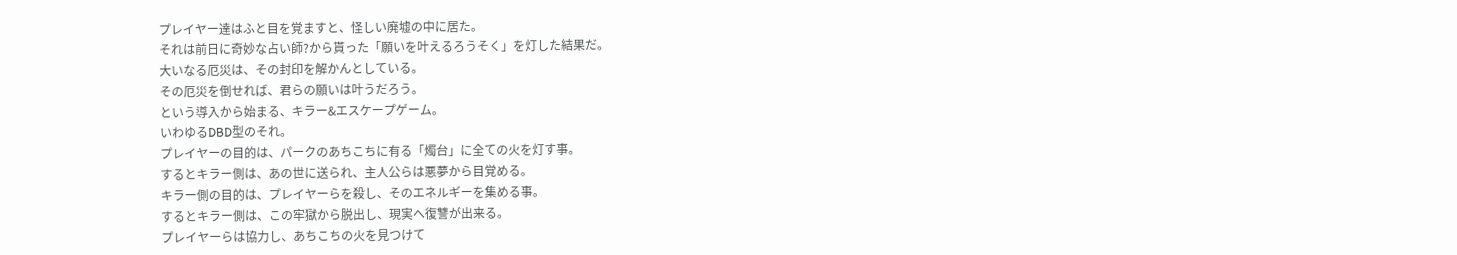プレイヤー達はふと目を覚ますと、怪しい廃墟の中に居た。
それは前日に奇妙な占い師?から貰った「願いを叶えるろうそく」を灯した結果だ。
大いなる厄災は、その封印を解かんとしている。
その厄災を倒せれば、君らの願いは叶うだろう。
という導入から始まる、キラー&エスケープゲーム。
いわゆるDBD型のそれ。
プレイヤーの目的は、パークのあちこちに有る「燭台」に全ての火を灯す事。
するとキラー側は、あの世に送られ、主人公らは悪夢から目覚める。
キラー側の目的は、プレイヤーらを殺し、そのエネルギーを集める事。
するとキラー側は、この牢獄から脱出し、現実へ復讐が出来る。
プレイヤーらは協力し、あちこちの火を見つけて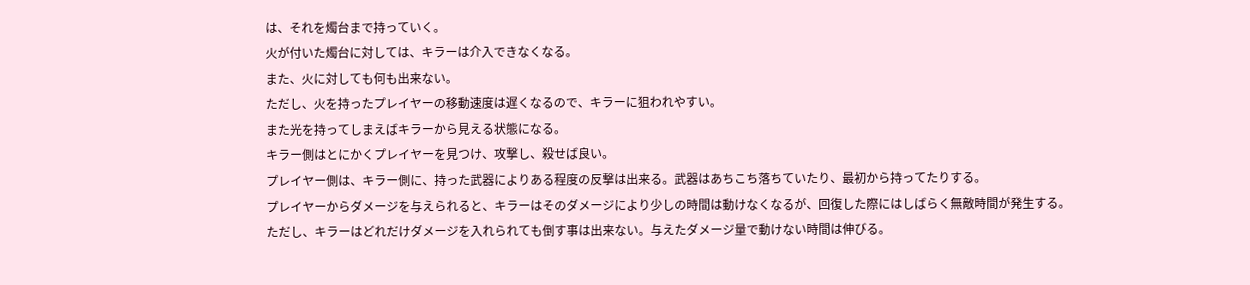は、それを燭台まで持っていく。
火が付いた燭台に対しては、キラーは介入できなくなる。
また、火に対しても何も出来ない。
ただし、火を持ったプレイヤーの移動速度は遅くなるので、キラーに狙われやすい。
また光を持ってしまえばキラーから見える状態になる。
キラー側はとにかくプレイヤーを見つけ、攻撃し、殺せば良い。
プレイヤー側は、キラー側に、持った武器によりある程度の反撃は出来る。武器はあちこち落ちていたり、最初から持ってたりする。
プレイヤーからダメージを与えられると、キラーはそのダメージにより少しの時間は動けなくなるが、回復した際にはしばらく無敵時間が発生する。
ただし、キラーはどれだけダメージを入れられても倒す事は出来ない。与えたダメージ量で動けない時間は伸びる。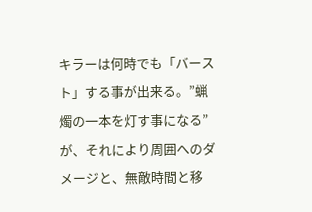キラーは何時でも「バースト」する事が出来る。”蝋燭の一本を灯す事になる”が、それにより周囲へのダメージと、無敵時間と移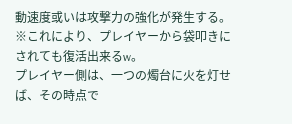動速度或いは攻撃力の強化が発生する。
※これにより、プレイヤーから袋叩きにされても復活出来るw。
プレイヤー側は、一つの燭台に火を灯せば、その時点で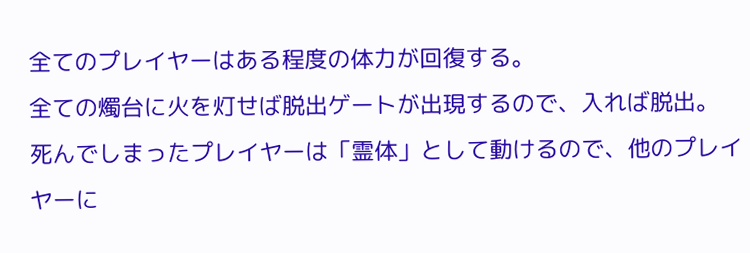全てのプレイヤーはある程度の体力が回復する。
全ての燭台に火を灯せば脱出ゲートが出現するので、入れば脱出。
死んでしまったプレイヤーは「霊体」として動けるので、他のプレイヤーに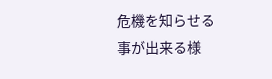危機を知らせる事が出来る様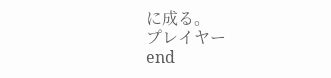に成る。
プレイヤー
end